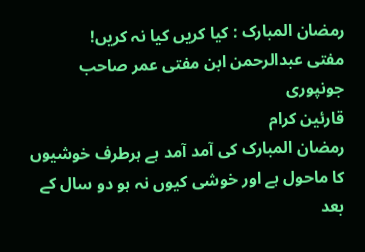رمضان المبارک : کیا کریں کیا نہ کریں!
مفتی عبدالرحمن ابن مفتی عمر صاحب جونپوری
قارئین کرام
رمضان المبارک کی آمد آمد ہے ہرطرف خوشیوں کا ماحول ہے اور خوشی کیوں نہ ہو دو سال کے بعد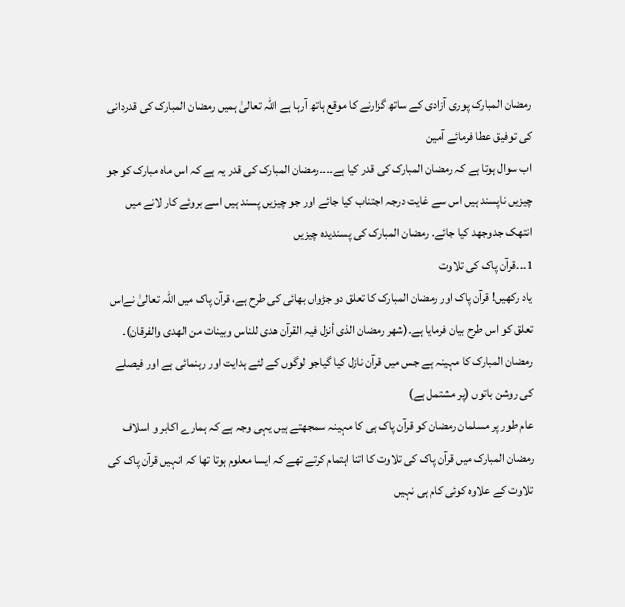رمضان المبارک پوری آزادی کے ساتھ گزارنے کا موقع ہاتھ آرہا ہے اللہ تعالیٰ ہمیں رمضان المبارک کی قدردانی کی توفیق عطا فرمائے آمین
اب سوال ہوتا ہے کہ رمضان المبارک کی قدر کیا ہے۔۔۔۔رمضان المبارک کی قدر یہ ہے کہ اس ماہ مبارک کو جو چیزیں ناپسند ہیں اس سے غایت درجہ اجتناب کیا جائے اور جو چیزیں پسند ہیں اسے بروئے کار لانے میں انتھک جدوجھد کیا جائے. رمضان المبارک کی پسندیدہ چیزیں
1۔۔۔قرآن پاک کی تلاوت
یاد رکھیں! قرآن پاک اور رمضان المبارک کا تعلق دو جڑواں بھائی کی طرح ہے، قرآن پاک میں اللہ تعالیٰ نےاس تعلق کو اس طرح بیان فرمایا ہے۔(شھر رمضان الذی أنزل فیہ القرآن ھدی للناس وبینات من الھدی والفرقان)۔
رمضان المبارک کا مہینہ ہے جس میں قرآن نازل کیا گیاجو لوگوں کے لئے ہدایت اور رہنمائی ہے اور فیصلے کی روشن باتوں (پر مشتمل ہے)
عام طور پر مسلمان رمضان کو قرآن پاک ہی کا مہینہ سمجھتے ہیں یہی وجہ ہے کہ ہمارے اکابر و اسلاف رمضان المبارک میں قرآن پاک کی تلاوت کا اتنا اہتمام کرتے تھے کہ ایسا معلوم ہوتا تھا کہ انہیں قرآن پاک کی تلاوت کے علاوہ کوئی کام ہی نہیں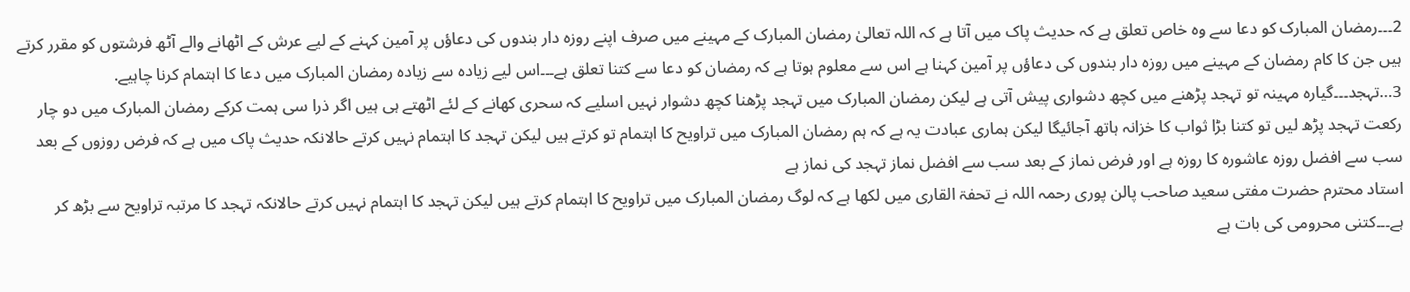2۔۔۔رمضان المبارک کو دعا سے وہ خاص تعلق ہے کہ حدیث پاک میں آتا ہے کہ اللہ تعالیٰ رمضان المبارک کے مہینے میں صرف اپنے روزہ دار بندوں کی دعاؤں پر آمین کہنے کے لیے عرش کے اٹھانے والے آٹھ فرشتوں کو مقرر کرتے ہیں جن کا کام رمضان کے مہینے میں روزہ دار بندوں کی دعاؤں پر آمین کہنا ہے اس سے معلوم ہوتا ہے کہ رمضان کو دعا سے کتنا تعلق ہے۔۔۔اس لیے زیادہ سے زیادہ رمضان المبارک میں دعا کا اہتمام کرنا چاہیے.
3…تہجد۔۔۔گیارہ مہینہ تو تہجد پڑھنے میں کچھ دشواری پیش آتی ہے لیکن رمضان المبارک میں تہجد پڑھنا کچھ دشوار نہیں اسلیے کہ سحری کھانے کے لئے اٹھتے ہی ہیں اگر ذرا سی ہمت کرکے رمضان المبارک میں دو چار رکعت تہجد پڑھ لیں تو کتنا بڑا ثواب کا خزانہ ہاتھ آجائیگا لیکن ہماری عبادت یہ ہے کہ ہم رمضان المبارک میں تراویح کا اہتمام تو کرتے ہیں لیکن تہجد کا اہتمام نہیں کرتے حالانکہ حدیث پاک میں ہے کہ فرض روزوں کے بعد سب سے افضل روزہ عاشورہ کا روزہ ہے اور فرض نماز کے بعد سب سے افضل نماز تہجد کی نماز ہے
استاد محترم حضرت مفتی سعید صاحب پالن پوری رحمہ اللہ نے تحفۃ القاری میں لکھا ہے کہ لوگ رمضان المبارک میں تراویح کا اہتمام کرتے ہیں لیکن تہجد کا اہتمام نہیں کرتے حالانکہ تہجد کا مرتبہ تراویح سے بڑھ کر ہے۔۔۔کتنی محرومی کی بات ہے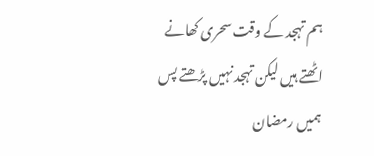ہم تہجد کے وقت سحری کھانے اٹھتے ہیں لیکن تہجد نہیں پڑھتے پس ہمیں رمضان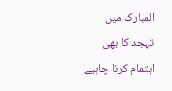المبارک میں تہجد کا بھی اہتمام کرنا چاہیے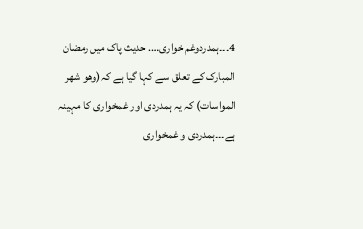4۔۔۔ہمدردوغم خواری…. حدیث پاک میں رمضان المبارک کے تعلق سے کہا گیا ہے کہ(وھو شھر المواسات) کہ یہ ہمدردی اور غمخواری کا مہینہ ہے۔۔۔ہمدردی و غمخواری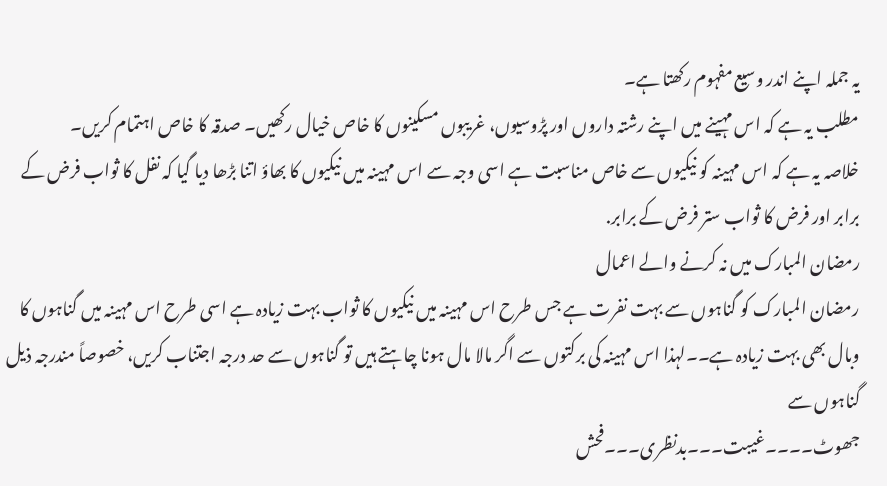یہ جملہ اپنے اندر وسیع مفہوم رکھتا ہے۔
مطلب یہ ہے کہ اس مہینے میں اپنے رشتہ داروں اور پڑوسیوں، غریبوں مسکینوں کا خاص خیال رکھیں۔ صدقہ کا خاص اہتمام کریں۔
خلاصہ یہ ہے کہ اس مہینہ کو نیکیوں سے خاص مناسبت ہے اسی وجہ سے اس مہینہ میں نیکیوں کا بھاؤ اتنا بڑھا دیا گیا کہ نفل کا ثواب فرض کے برابر اور فرض کا ثواب ستر فرض کے برابر.
رمضان المبارک میں نہ کرنے والے اعمال
رمضان المبارک کو گناہوں سے بہت نفرت ہے جس طرح اس مہینہ میں نیکیوں کا ثواب بہت زیادہ ہے اسی طرح اس مہینہ میں گناہوں کا وبال بھی بہت زیادہ ہے۔۔لہذا اس مہینہ کی برکتوں سے اگر مالا مال ہونا چاہتے ہیں تو گناہوں سے حد درجہ اجتناب کریں، خصوصاً مندرجہ ذیل گناہوں سے
جھوٹ۔۔۔۔غیبت۔۔۔بدنظری۔۔۔فحش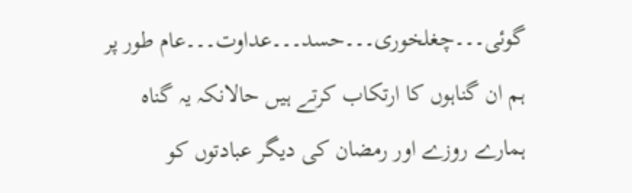گوئی۔۔۔چغلخوری۔۔۔حسد۔۔۔عداوت۔۔۔عام طور پر ہم ان گناہوں کا ارتکاب کرتے ہیں حالانکہ یہ گناہ ہمارے روزے اور رمضان کی دیگر عبادتوں کو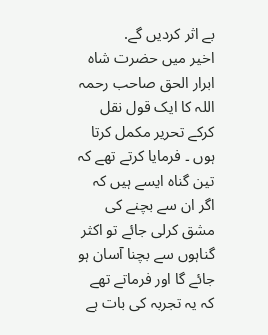بے اثر کردیں گے.
اخیر میں حضرت شاہ ابرار الحق صاحب رحمہ اللہ کا ایک قول نقل کرکے تحریر مکمل کرتا ہوں ۔ فرمایا کرتے تھے کہ تین گناہ ایسے ہیں کہ اگر ان سے بچنے کی مشق کرلی جائے تو اکثر گناہوں سے بچنا آسان ہو جائے گا اور فرماتے تھے کہ یہ تجربہ کی بات ہے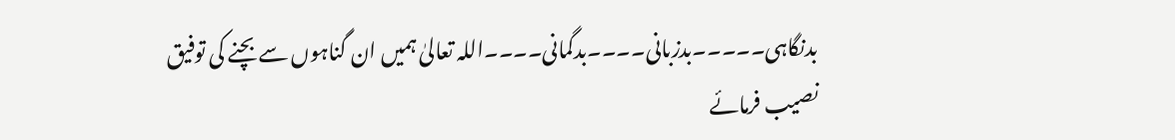بدنگاہی۔۔۔۔۔بدزبانی۔۔۔۔بدگمانی۔۔۔۔اللہ تعالیٰ ہمیں ان گناہوں سے بچنے کی توفیق نصیب فرمائے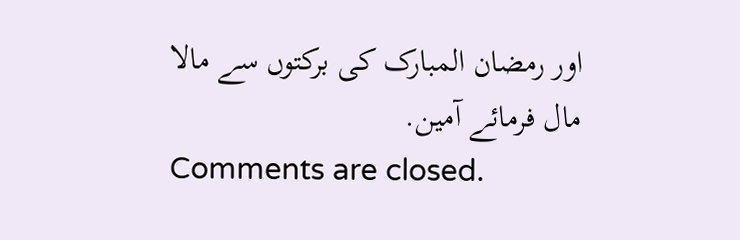اور رمضان المبارک کی برکتوں سے مالا مال فرمائے آمین.
Comments are closed.